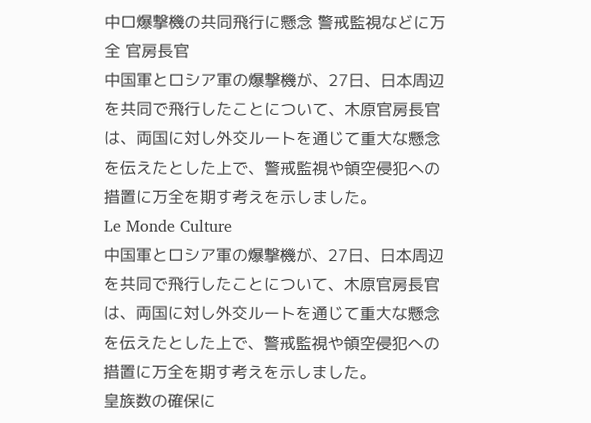中ロ爆撃機の共同飛行に懸念 警戒監視などに万全 官房長官
中国軍とロシア軍の爆撃機が、27日、日本周辺を共同で飛行したことについて、木原官房長官は、両国に対し外交ルートを通じて重大な懸念を伝えたとした上で、警戒監視や領空侵犯への措置に万全を期す考えを示しました。
Le Monde Culture
中国軍とロシア軍の爆撃機が、27日、日本周辺を共同で飛行したことについて、木原官房長官は、両国に対し外交ルートを通じて重大な懸念を伝えたとした上で、警戒監視や領空侵犯への措置に万全を期す考えを示しました。
皇族数の確保に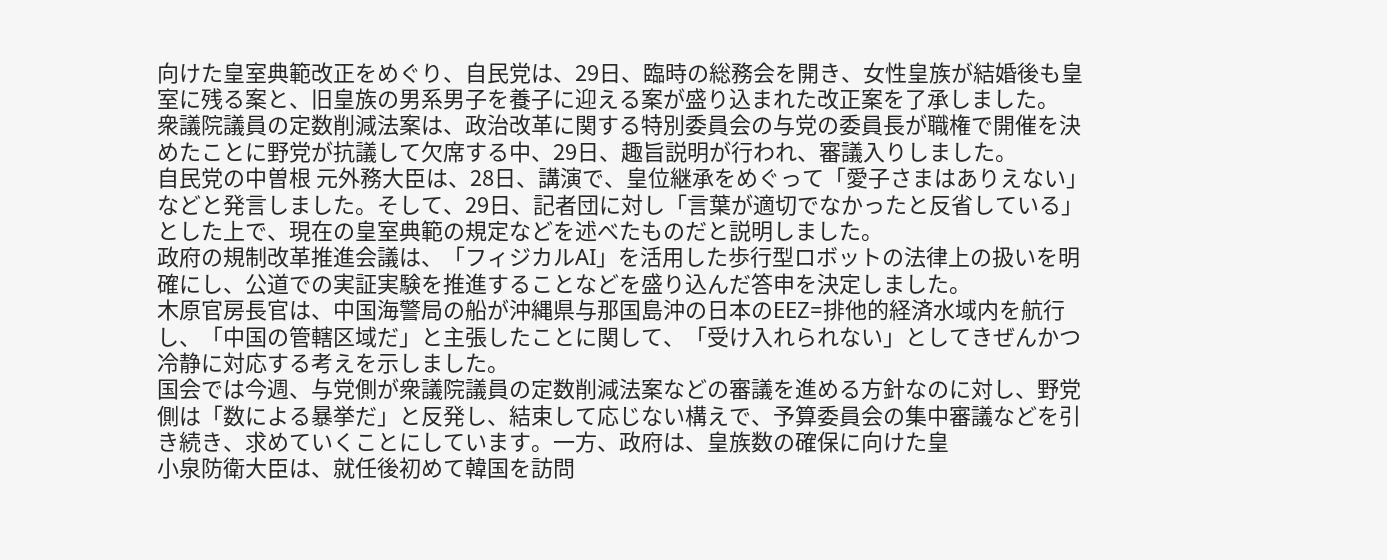向けた皇室典範改正をめぐり、自民党は、29日、臨時の総務会を開き、女性皇族が結婚後も皇室に残る案と、旧皇族の男系男子を養子に迎える案が盛り込まれた改正案を了承しました。
衆議院議員の定数削減法案は、政治改革に関する特別委員会の与党の委員長が職権で開催を決めたことに野党が抗議して欠席する中、29日、趣旨説明が行われ、審議入りしました。
自民党の中曽根 元外務大臣は、28日、講演で、皇位継承をめぐって「愛子さまはありえない」などと発言しました。そして、29日、記者団に対し「言葉が適切でなかったと反省している」とした上で、現在の皇室典範の規定などを述べたものだと説明しました。
政府の規制改革推進会議は、「フィジカルAI」を活用した歩行型ロボットの法律上の扱いを明確にし、公道での実証実験を推進することなどを盛り込んだ答申を決定しました。
木原官房長官は、中国海警局の船が沖縄県与那国島沖の日本のEEZ=排他的経済水域内を航行し、「中国の管轄区域だ」と主張したことに関して、「受け入れられない」としてきぜんかつ冷静に対応する考えを示しました。
国会では今週、与党側が衆議院議員の定数削減法案などの審議を進める方針なのに対し、野党側は「数による暴挙だ」と反発し、結束して応じない構えで、予算委員会の集中審議などを引き続き、求めていくことにしています。一方、政府は、皇族数の確保に向けた皇
小泉防衛大臣は、就任後初めて韓国を訪問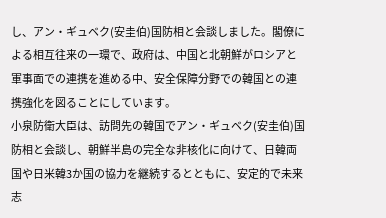し、アン・ギュベク(安圭伯)国防相と会談しました。閣僚による相互往来の一環で、政府は、中国と北朝鮮がロシアと軍事面での連携を進める中、安全保障分野での韓国との連携強化を図ることにしています。
小泉防衛大臣は、訪問先の韓国でアン・ギュベク(安圭伯)国防相と会談し、朝鮮半島の完全な非核化に向けて、日韓両国や日米韓3か国の協力を継続するとともに、安定的で未来志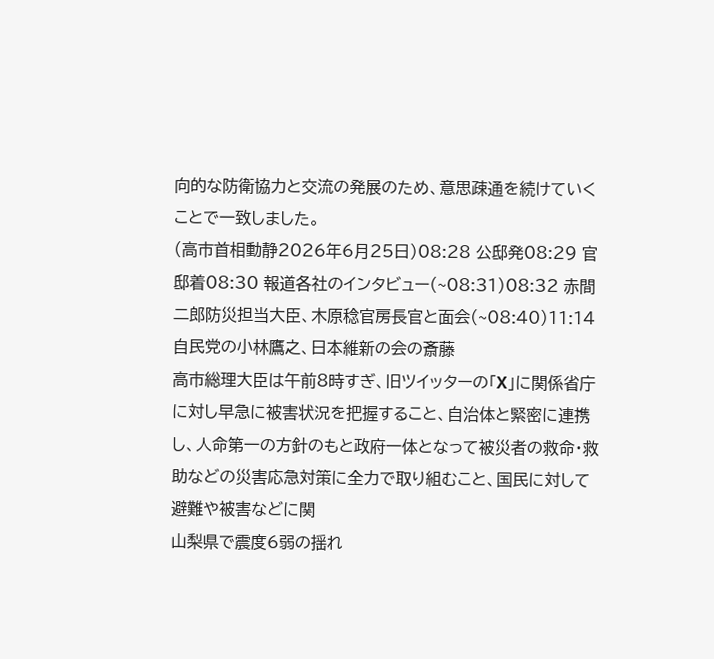向的な防衛協力と交流の発展のため、意思疎通を続けていくことで一致しました。
(高市首相動静2026年6月25日)08:28 公邸発08:29 官邸着08:30 報道各社のインタビュー(~08:31)08:32 赤間二郎防災担当大臣、木原稔官房長官と面会(~08:40)11:14 自民党の小林鷹之、日本維新の会の斎藤
高市総理大臣は午前8時すぎ、旧ツイッターの「X」に関係省庁に対し早急に被害状況を把握すること、自治体と緊密に連携し、人命第一の方針のもと政府一体となって被災者の救命・救助などの災害応急対策に全力で取り組むこと、国民に対して避難や被害などに関
山梨県で震度6弱の揺れ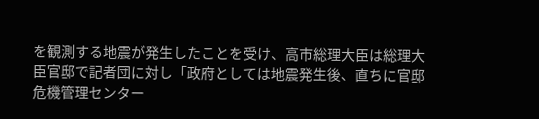を観測する地震が発生したことを受け、高市総理大臣は総理大臣官邸で記者団に対し「政府としては地震発生後、直ちに官邸危機管理センター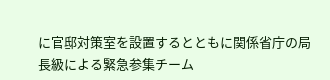に官邸対策室を設置するとともに関係省庁の局長級による緊急参集チーム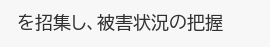を招集し、被害状況の把握